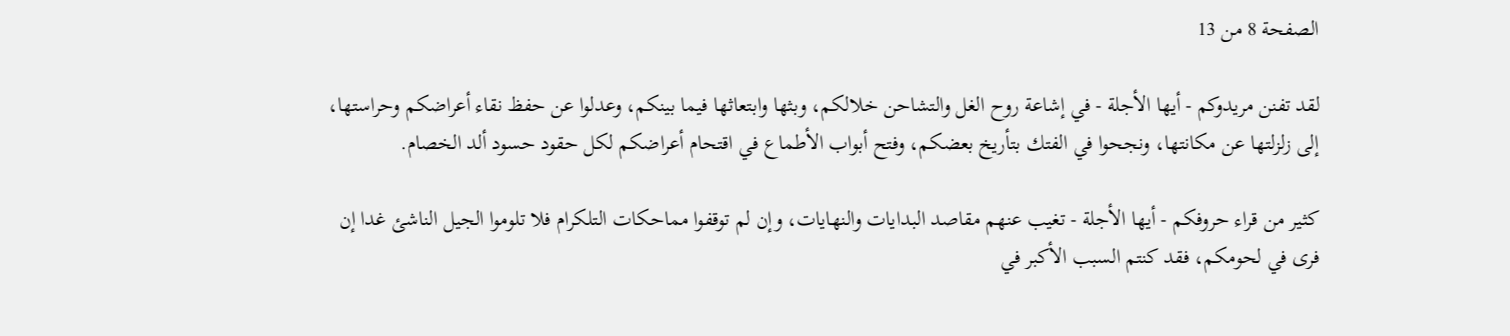الصفحة 8 من 13

لقد تفنن مريدوكم - أيها الأجلة - في إشاعة روح الغل والتشاحن خلالكم، وبثها وابتعاثها فيما بينكم، وعدلوا عن حفظ نقاء أعراضكم وحراستها، إلى زلزلتها عن مكانتها، ونجحوا في الفتك بتأريخ بعضكم، وفتح أبواب الأطماع في اقتحام أعراضكم لكل حقود حسود ألد الخصام.

كثير من قراء حروفكم - أيها الأجلة - تغيب عنهم مقاصد البدايات والنهايات، وإن لم توقفوا مماحكات التلكرام فلا تلوموا الجيل الناشئ غدا إن فرى في لحومكم، فقد كنتم السبب الأكبر في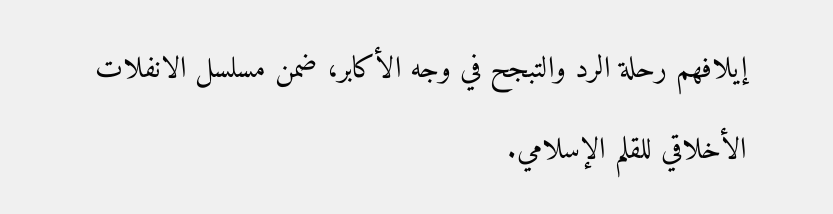إيلافهم رحلة الرد والتبجح في وجه الأكابر، ضمن مسلسل الانفلات الأخلاقي للقلم الإسلامي.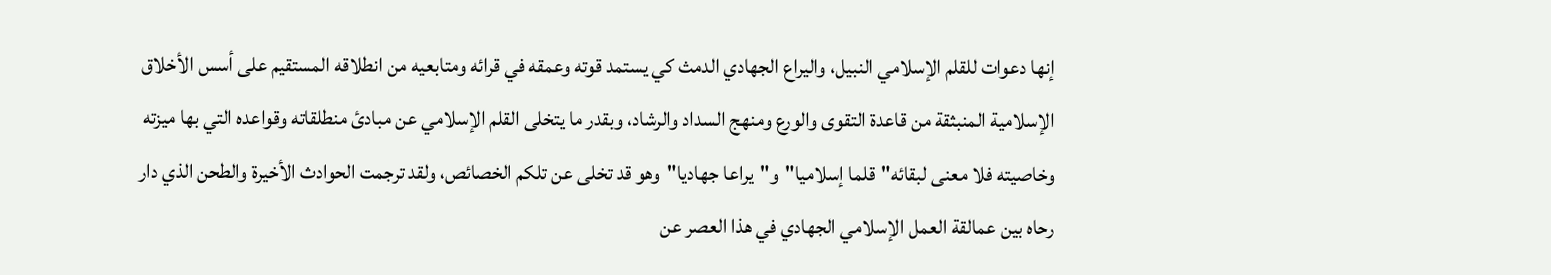إنها دعوات للقلم الإسلامي النبيل، واليراع الجهادي الدمث كي يستمد قوته وعمقه في قرائه ومتابعيه من انطلاقه المستقيم على أسس الأخلاق الإسلامية المنبثقة من قاعدة التقوى والورع ومنهج السداد والرشاد، وبقدر ما يتخلى القلم الإسلامي عن مبادئ منطلقاته وقواعده التي بها ميزته وخاصيته فلا معنى لبقائه"قلما إسلاميا"و"يراعا جهاديا"وهو قد تخلى عن تلكم الخصائص، ولقد ترجمت الحوادث الأخيرة والطحن الذي دار رحاه بين عمالقة العمل الإسلامي الجهادي في هذا العصر عن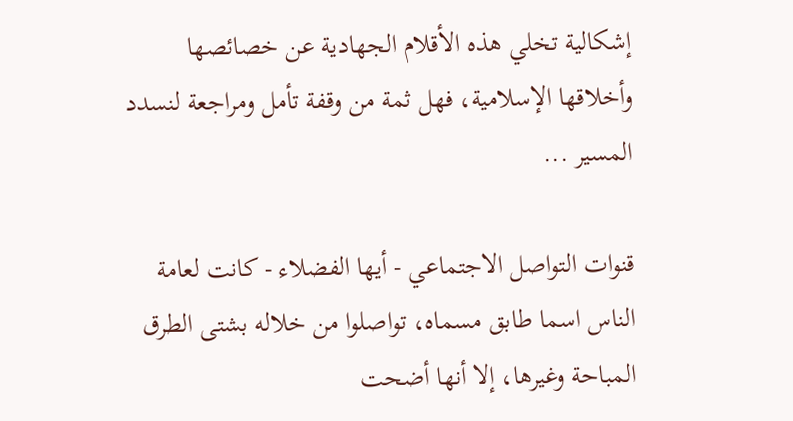إشكالية تخلي هذه الأقلام الجهادية عن خصائصها وأخلاقها الإسلامية، فهل ثمة من وقفة تأمل ومراجعة لنسدد المسير ...

قنوات التواصل الاجتماعي - أيها الفضلاء - كانت لعامة الناس اسما طابق مسماه، تواصلوا من خلاله بشتى الطرق المباحة وغيرها، إلا أنها أضحت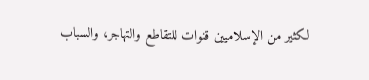لكثير من الإسلاميين قنوات للتقاطع والتهاجر، والسباب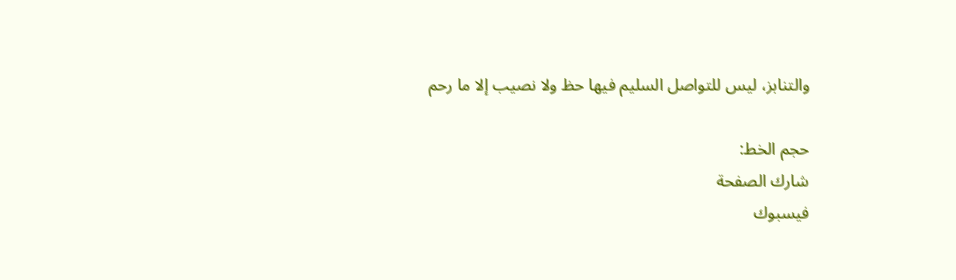والتنابز، ليس للتواصل السليم فيها حظ ولا نصيب إلا ما رحم

حجم الخط:
شارك الصفحة
فيسبوك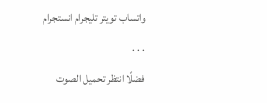واتساب تويتر تليجرام انستجرام
. . .
فضلًا انتظر تحميل الصوت